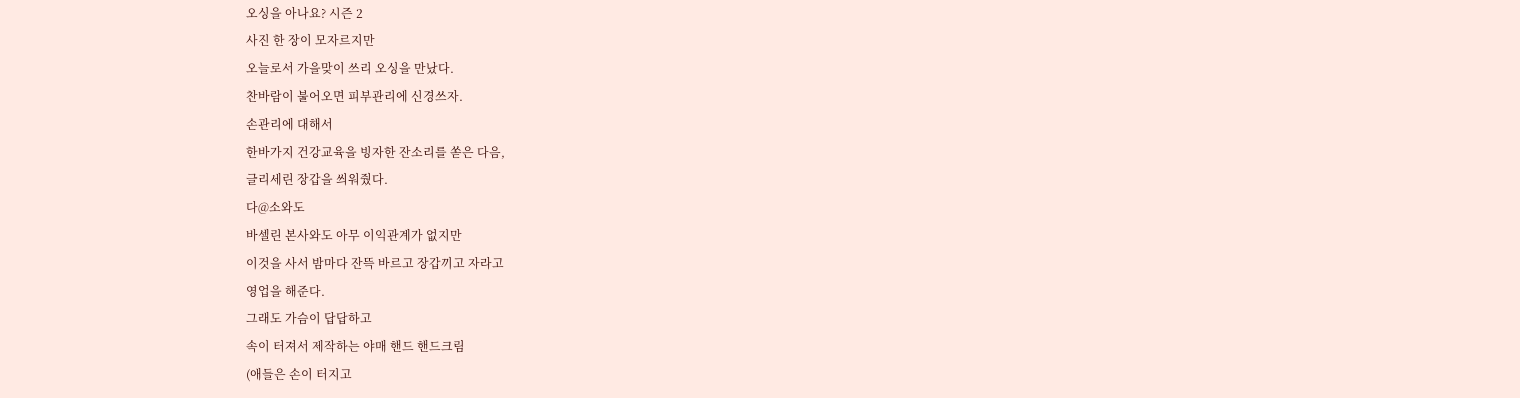오싱을 아나요? 시즌 2
사진 한 장이 모자르지만
오늘로서 가을맞이 쓰리 오싱을 만났다.
찬바람이 불어오면 피부관리에 신경쓰자.
손관리에 대해서
한바가지 건강교육을 빙자한 잔소리를 쏟은 다음,
글리세린 장갑을 씌워줬다.
다@소와도
바셀린 본사와도 아무 이익관계가 없지만
이것을 사서 밤마다 잔뜩 바르고 장갑끼고 자라고
영업을 해준다.
그래도 가슴이 답답하고
속이 터져서 제작하는 야매 핸드 핸드크림
(애들은 손이 터지고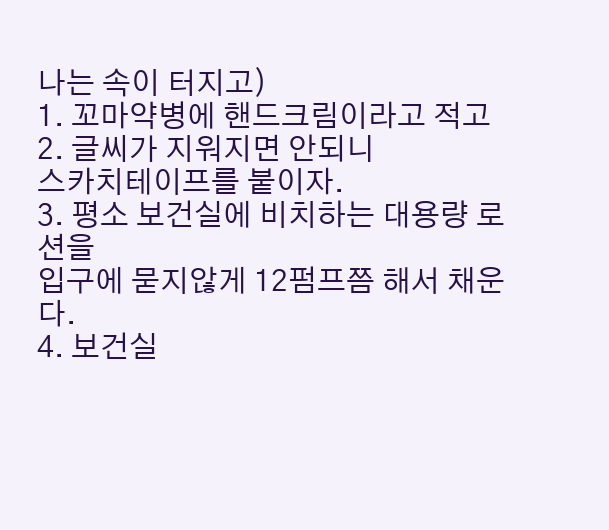나는 속이 터지고)
1. 꼬마약병에 핸드크림이라고 적고
2. 글씨가 지워지면 안되니
스카치테이프를 붙이자.
3. 평소 보건실에 비치하는 대용량 로션을
입구에 묻지않게 12펌프쯤 해서 채운다.
4. 보건실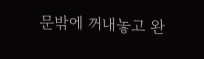문밖에 꺼내놓고 완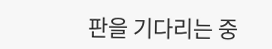판을 기다리는 중